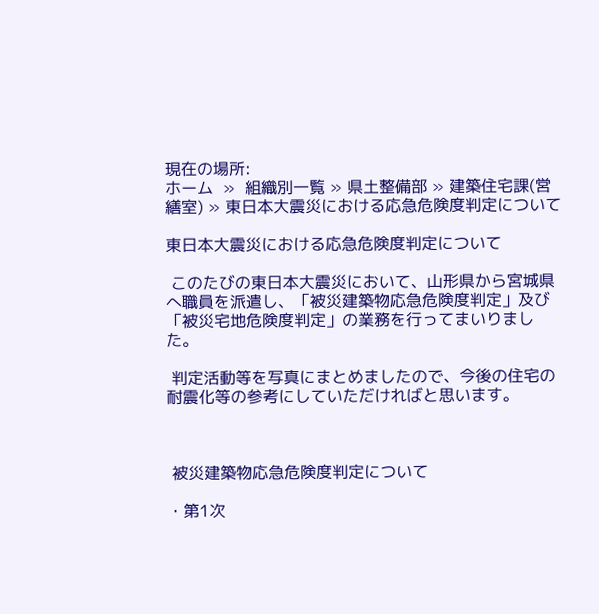現在の場所:
ホーム  »  組織別一覧 » 県土整備部 » 建築住宅課(営繕室) » 東日本大震災における応急危険度判定について

東日本大震災における応急危険度判定について

 このたびの東日本大震災において、山形県から宮城県へ職員を派遣し、「被災建築物応急危険度判定」及び「被災宅地危険度判定」の業務を行ってまいりました。

 判定活動等を写真にまとめましたので、今後の住宅の耐震化等の参考にしていただければと思います。



 被災建築物応急危険度判定について

・第1次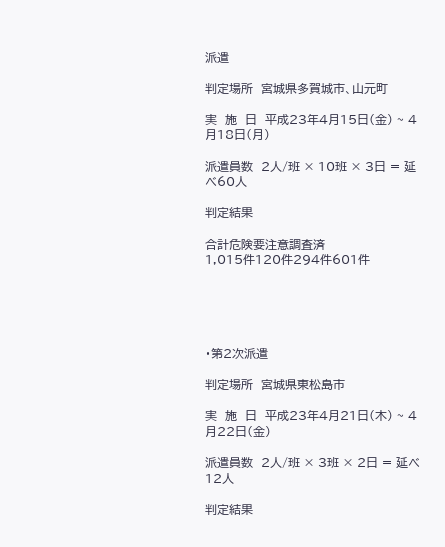派遣

判定場所  宮城県多賀城市、山元町

実  施  日  平成23年4月15日(金) ~ 4月18日(月)

派遣員数  2人/班 × 10班 × 3日 = 延べ60人

判定結果

合計危険要注意調査済
1,015件120件294件601件





・第2次派遣

判定場所  宮城県東松島市

実  施  日  平成23年4月21日(木) ~ 4月22日(金)

派遣員数  2人/班 × 3班 × 2日 = 延べ12人

判定結果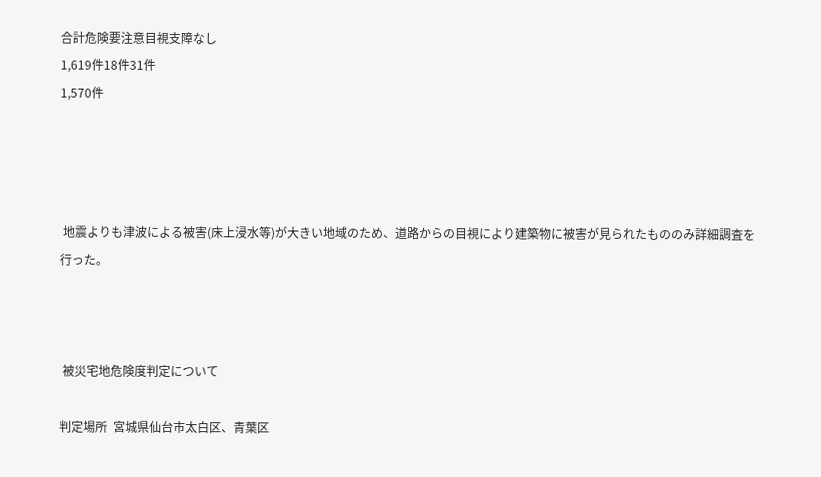合計危険要注意目視支障なし
1,619件18件31件
1,570件




 地震よりも津波による被害(床上浸水等)が大きい地域のため、道路からの目視により建築物に被害が見られたもののみ詳細調査を行った。



 被災宅地危険度判定について

判定場所  宮城県仙台市太白区、青葉区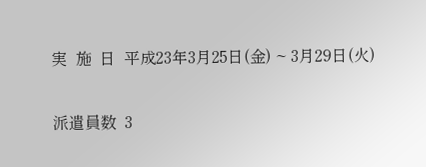実  施  日  平成23年3月25日(金) ~ 3月29日(火)

派遣員数  3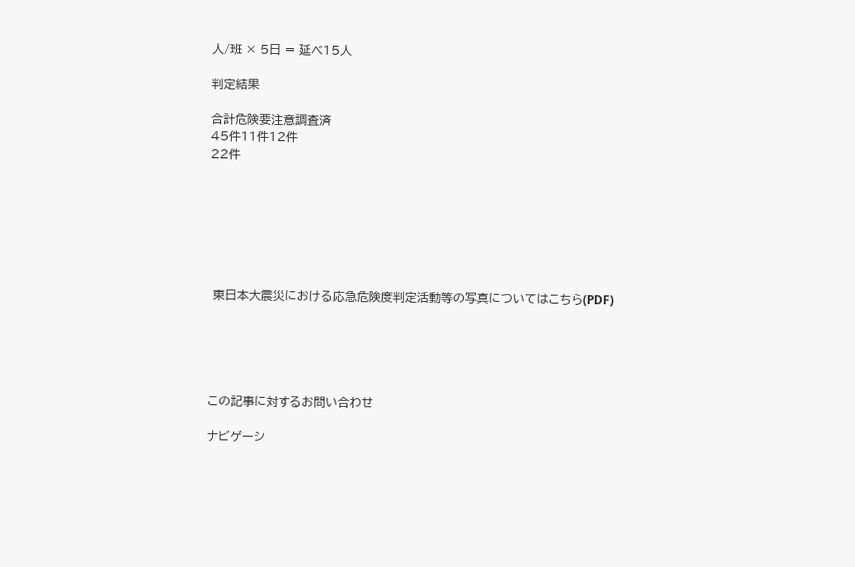人/班 × 5日 = 延べ15人

判定結果

合計危険要注意調査済
45件11件12件
22件







 東日本大震災における応急危険度判定活動等の写真についてはこちら(PDF)





この記事に対するお問い合わせ

ナビゲーシ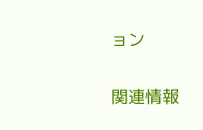ョン

関連情報